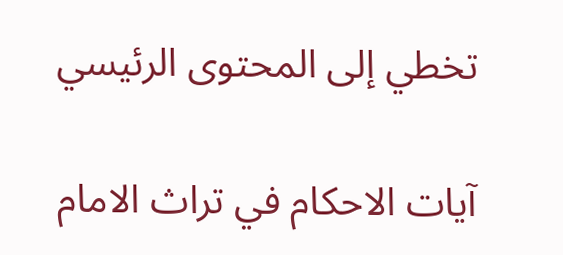تخطي إلى المحتوى الرئيسي

آيات الاحكام في تراث الامام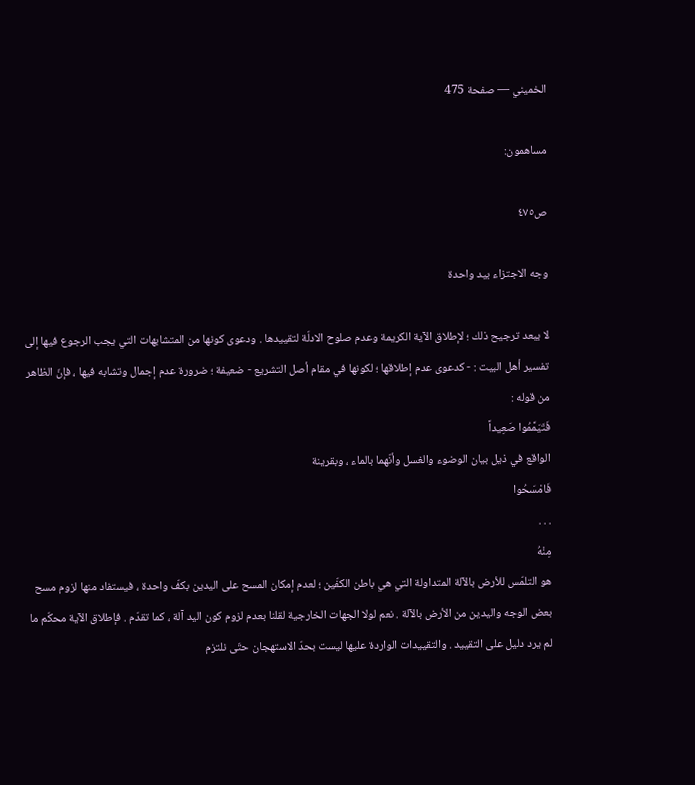الخميني — صفحة 475

مساهمون:

ص٤٧٥

وجه الاجتزاء بيد واحدة

لا يبعد ترجيح ذلك ؛ لإطلاق الآية الكريمة وعدم صلوح الادلّة لتقييدها . ودعوى كونها من المتشابهات التي يجب الرجوع فيها إلى تفسير أهل البيت : - كدعوى عدم إطلاقها ؛ لكونها في مقام أصل التشريع - ضعيفة ؛ ضرورة عدم إجمال وتشابه فيها ، فإنّ الظاهر من قوله :
فَتَيَمَّمُوا صَعِيداً
الواقع في ذيل بيان الوضوء والغسل وأنّهما بالماء ، وبقرينة
فَامْسَحُوا
. . .
مِنْهُ
هو التلمّس للأرض بالآلة المتداولة التي هي باطن الكفّين ؛ لعدم إمكان المسح على اليدين بكفّ واحدة ، فيستفاد منها لزوم مسح بعض الوجه واليدين من الأرض بالآلة . نعم لولا الجهات الخارجية لقلنا بعدم لزوم كون اليد آلة ، كما تقدّم . فإطلاق الآية محكّم ما لم يرد دليل على التقييد . والتقييدات الواردة عليها ليست بحدّ الاستهجان حتّى نلتزم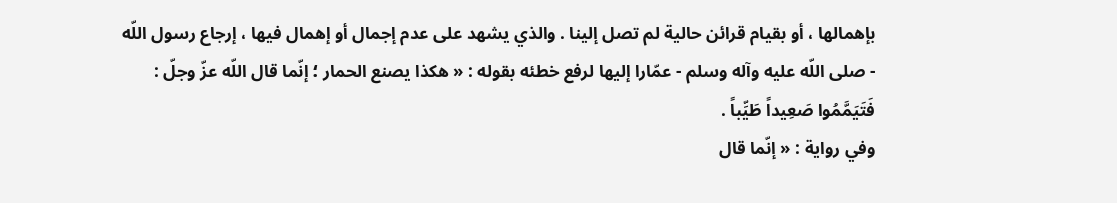بإهمالها ، أو بقيام قرائن حالية لم تصل إلينا . والذي يشهد على عدم إجمال أو إهمال فيها ، إرجاع رسول اللّه - صلى اللّه عليه وآله وسلم - عمّارا إليها لرفع خطئه بقوله : « هكذا يصنع الحمار ؛ إنّما قال اللّه عزّ وجلّ :
فَتَيَمَّمُوا صَعِيداً طَيِّباً .
وفي رواية : « إنّما قال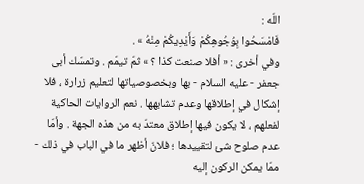اللّه :
فَامْسَحُوا بِوُجُوهِكُمْ وَأَيْدِيكُمْ مِنْهُ » .
وفي أخرى : « أفلا صنعت كذا ؟ » ثمّ تيمّم . وتمسّك أبى جعفر - عليه السلام - بها وبخصوصياتها لتعليم زرارة ، فلا إشكال في إطلاقها وعدم تشابهها . نعم الروايات الحاكية لفعلهم ، لا يكون فيها إطلاق معتدّ به من هذه الجهة . وأمّا عدم صلوح شئ لتقييدها ؛ فلانّ أظهر ما في الباب في ذلك - ممّا يمكن الركون إليه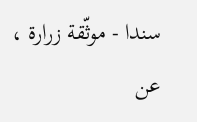سندا - موثّقة زرارة ، عن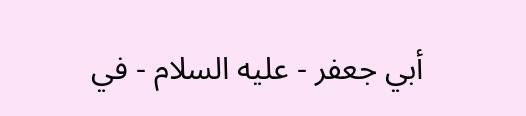أبي جعفر - عليه السلام - في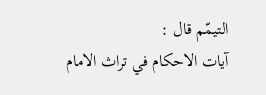التيمّم قال :
آيات الاحكام في تراث الامام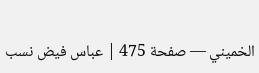الخميني — صفحة 475 | عباس فيض نسب